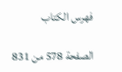فهرس الكتاب

الصفحة 578 من 831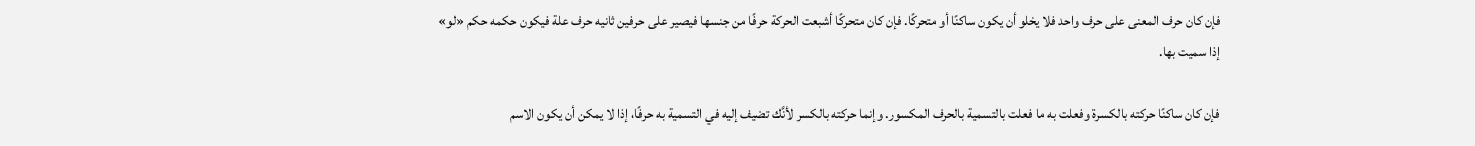فإن كان حرف المعنى على حرف واحد فلا يخلو أن يكون ساكنًا أو متحركًا. فإن كان متحركًا أشبعت الحركة حرفًا من جنسها فيصير على حرفين ثانيه حرف علة فيكون حكمه حكم «لو» إذا سميت بها.

فإن كان ساكنًا حركته بالكسرة وفعلت به ما فعلت بالتسمية بالحرف المكسور. وإنما حركته بالكسر لأنَّك تضيف إليه في التسمية به حرفًا، إذا لا يمكن أن يكون الاسم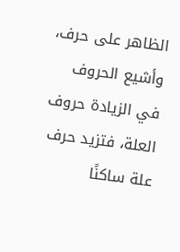الظاهر على حرف، وأشيع الحروف في الزيادة حروف العلة، فتزيد حرف علة ساكنًا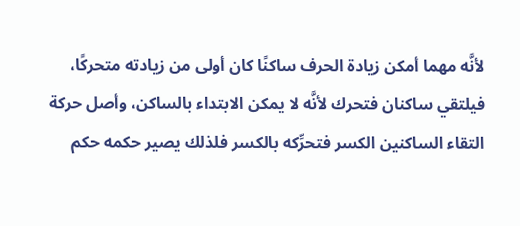لأنَّه مهما أمكن زيادة الحرف ساكنًا كان أولى من زيادته متحركًا، فيلتقي ساكنان فتحرك لأنَّه لا يمكن الابتداء بالساكن، وأصل حركة التقاء الساكنين الكسر فتحرِّكه بالكسر فلذلك يصير حكمه حكم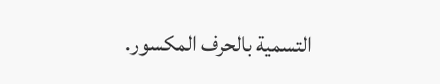التسمية بالحرف المكسور.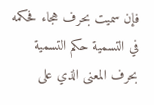فإن سميت بحرف هجاء فحكمه في التسمية حكم التسمية بحرف المعنى الذي على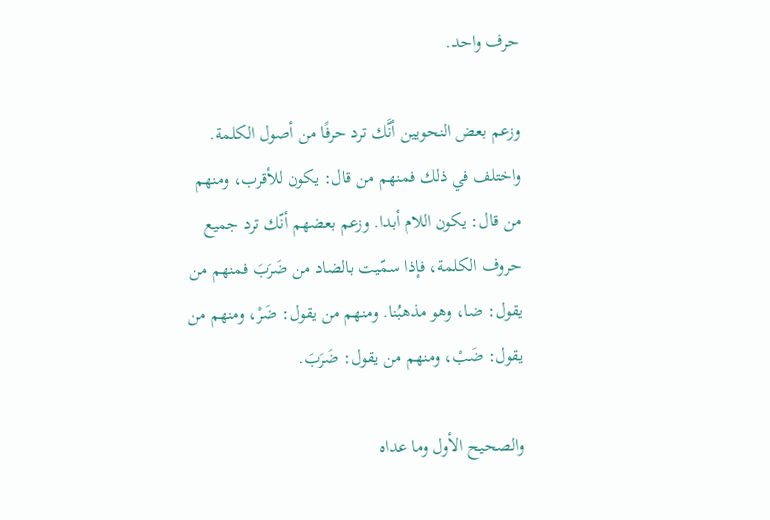حرف واحد.

وزعم بعض النحويين أنَّك ترد حرفًا من أصول الكلمة. واختلف في ذلك فمنهم من قال: يكون للأقرب، ومنهم من قال: يكون اللام أبدا. وزعم بعضهم أنّك ترد جميع حروف الكلمة، فإذا سمّيت بالضاد من ضَرَبَ فمنهم من يقول: ضا، وهو مذهبُنا. ومنهم من يقول: ضَرْ، ومنهم من يقول: ضَبْ، ومنهم من يقول: ضَرَبَ.

والصحيح الأول وما عداه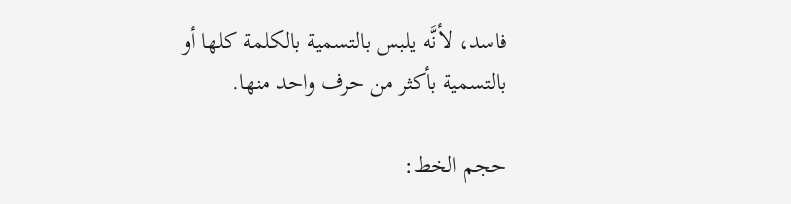فاسد، لأنَّه يلبس بالتسمية بالكلمة كلها أو بالتسمية بأكثر من حرف واحد منها.

حجم الخط: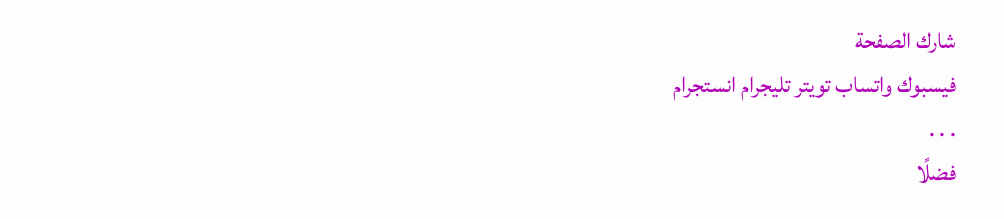شارك الصفحة
فيسبوك واتساب تويتر تليجرام انستجرام
. . .
فضلًا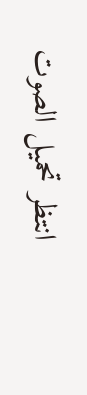انتظر تحميل الصوت